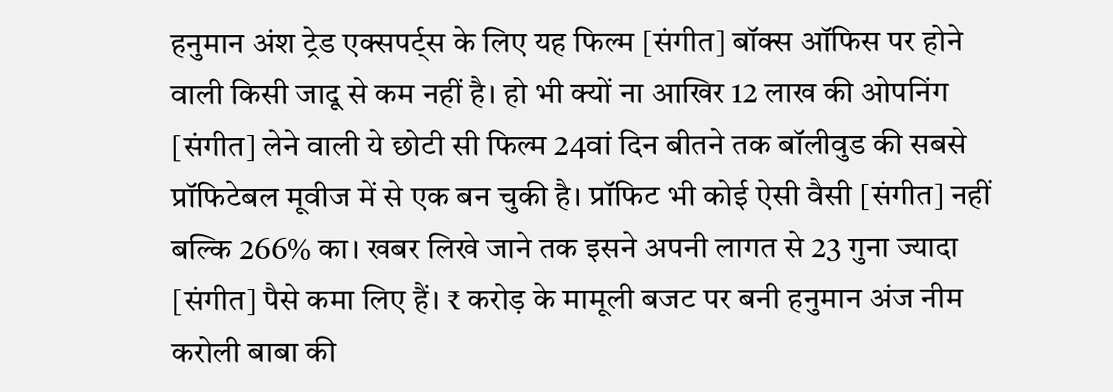हनुमान अंश ट्रेड एक्सपर्ट्स के लिए यह फिल्म [संगीत] बॉक्स ऑफिस पर होने वाली किसी जादू से कम नहीं है। हो भी क्यों ना आखिर 12 लाख की ओपनिंग [संगीत] लेने वाली ये छोटी सी फिल्म 24वां दिन बीतने तक बॉलीवुड की सबसे प्रॉफिटेबल मूवीज में से एक बन चुकी है। प्रॉफिट भी कोई ऐसी वैसी [संगीत] नहीं बल्कि 266% का। खबर लिखे जाने तक इसने अपनी लागत से 23 गुना ज्यादा [संगीत] पैसे कमा लिए हैं। ₹ करोड़ के मामूली बजट पर बनी हनुमान अंज नीम करोली बाबा की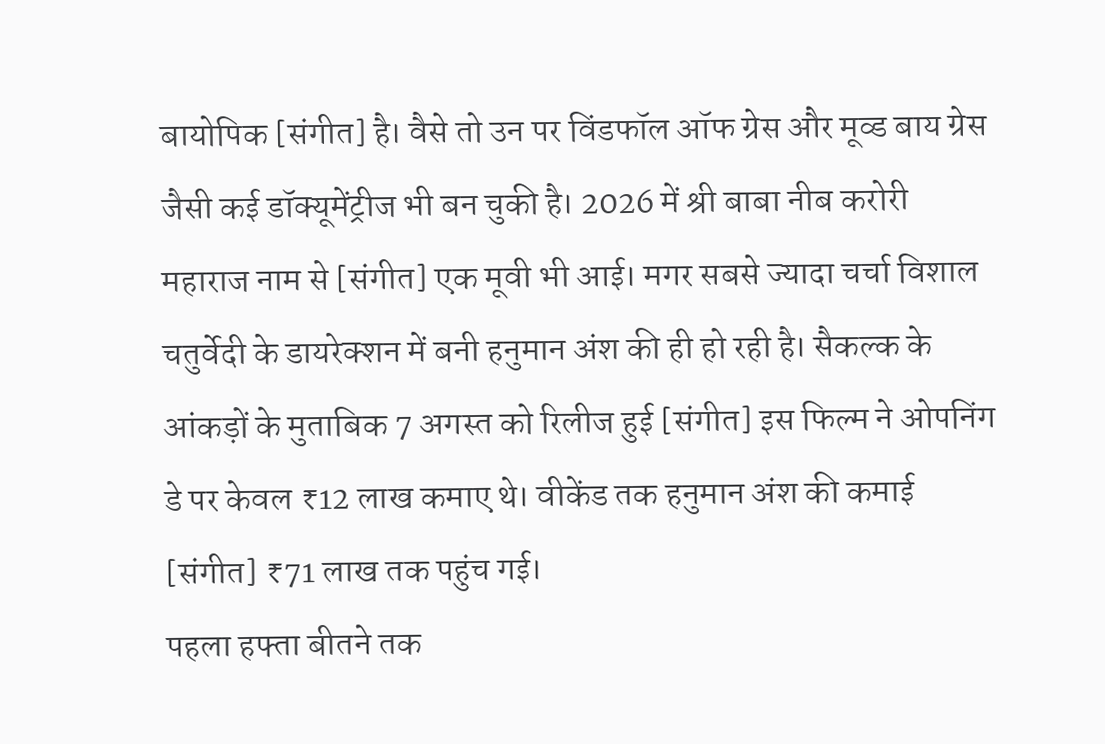बायोपिक [संगीत] है। वैसे तो उन पर विंडफॉल ऑफ ग्रेस और मूव्ड बाय ग्रेस जैसी कई डॉक्यूमेंट्रीज भी बन चुकी है। 2026 में श्री बाबा नीब करोरी महाराज नाम से [संगीत] एक मूवी भी आई। मगर सबसे ज्यादा चर्चा विशाल चतुर्वेदी के डायरेक्शन में बनी हनुमान अंश की ही हो रही है। सैकल्क के आंकड़ों के मुताबिक 7 अगस्त को रिलीज हुई [संगीत] इस फिल्म ने ओपनिंग डे पर केवल ₹12 लाख कमाए थे। वीकेंड तक हनुमान अंश की कमाई [संगीत] ₹71 लाख तक पहुंच गई।
पहला हफ्ता बीतने तक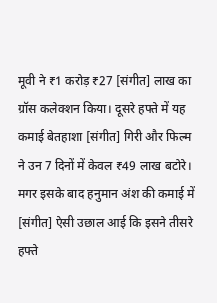मूवी ने ₹1 करोड़ ₹27 [संगीत] लाख का ग्रॉस कलेक्शन किया। दूसरे हफ्ते में यह कमाई बेतहाशा [संगीत] गिरी और फिल्म ने उन 7 दिनों में केवल ₹49 लाख बटोरे। मगर इसके बाद हनुमान अंश की कमाई में [संगीत] ऐसी उछाल आई कि इसने तीसरे हफ्ते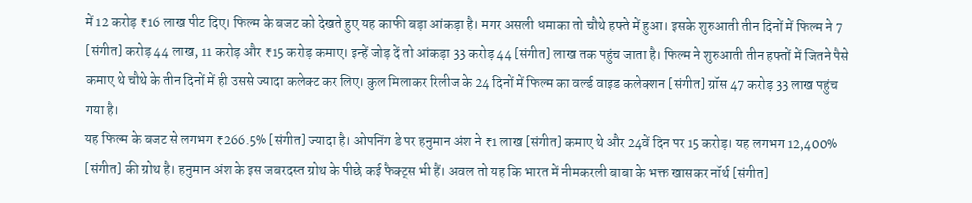में 12 करोड़ ₹16 लाख पीट दिए। फिल्म के बजट को देखते हुए यह काफी बड़ा आंकड़ा है। मगर असली धमाका तो चौथे हफ्ते में हुआ। इसके शुरुआती तीन दिनों में फिल्म ने 7 [संगीत] करोड़ 44 लाख, 11 करोड़ और ₹15 करोड़ कमाए। इन्हें जोड़ दें तो आंकड़ा 33 करोड़ 44 [संगीत] लाख तक पहुंच जाता है। फिल्म ने शुरुआती तीन हफ्तों में जितने पैसे कमाए थे चौथे के तीन दिनों में ही उससे ज्यादा कलेक्ट कर लिए। कुल मिलाकर रिलीज के 24 दिनों में फिल्म का वर्ल्ड वाइड कलेक्शन [संगीत] ग्रॉस 47 करोड़ 33 लाख पहुंच गया है।
यह फिल्म के बजट से लगभग ₹266.5% [संगीत] ज्यादा है। ओपनिंग डे पर हनुमान अंश ने ₹1 लाख [संगीत] कमाए थे और 24वें दिन पर 15 करोड़। यह लगभग 12,400% [संगीत] की ग्रोथ है। हनुमान अंश के इस जबरदस्त ग्रोथ के पीछे कई फैक्ट्स भी हैं। अवल तो यह कि भारत में नीमकरली बाबा के भक्त खासकर नॉर्थ [संगीत]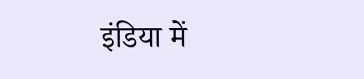इंडिया में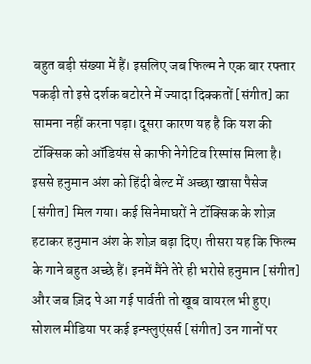बहुत बड़ी संख्या में हैं। इसलिए जब फिल्म ने एक बार रफ्तार पकड़ी तो इसे दर्शक बटोरने में ज्यादा दिक्कतों [संगीत] का सामना नहीं करना पड़ा। दूसरा कारण यह है कि यश की टॉक्सिक को ऑडियंस से काफी नेगेटिव रिस्पांस मिला है। इससे हनुमान अंश को हिंदी बेल्ट में अच्छा खासा पैसेज [संगीत] मिल गया। कई सिनेमाघरों ने टॉक्सिक के शोज़ हटाकर हनुमान अंश के शोज़ बढ़ा दिए। तीसरा यह कि फिल्म के गाने बहुत अच्छे हैं। इनमें मैंने तेरे ही भरोसे हनुमान [संगीत] और जब ज़िद पे आ गई पार्वती तो खूब वायरल भी हुए। सोशल मीडिया पर कई इन्फ्लुएंसर्स [संगीत] उन गानों पर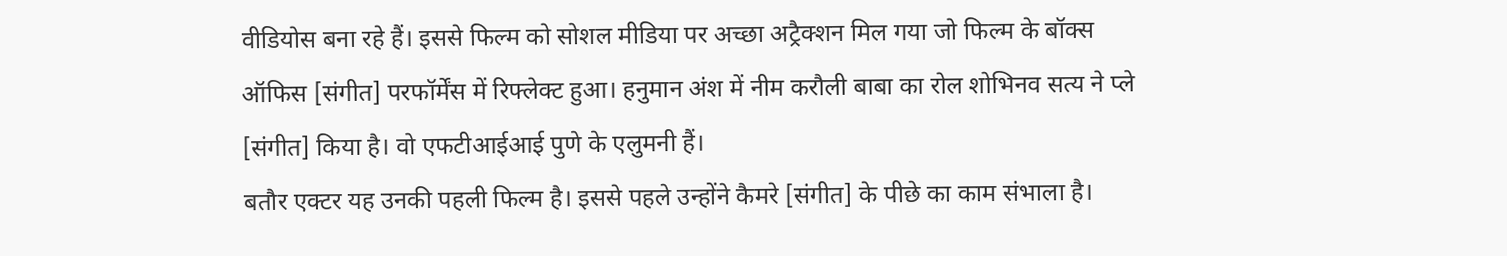वीडियोस बना रहे हैं। इससे फिल्म को सोशल मीडिया पर अच्छा अट्रैक्शन मिल गया जो फिल्म के बॉक्स ऑफिस [संगीत] परफॉर्मेंस में रिफ्लेक्ट हुआ। हनुमान अंश में नीम करौली बाबा का रोल शोभिनव सत्य ने प्ले [संगीत] किया है। वो एफटीआईआई पुणे के एलुमनी हैं।
बतौर एक्टर यह उनकी पहली फिल्म है। इससे पहले उन्होंने कैमरे [संगीत] के पीछे का काम संभाला है।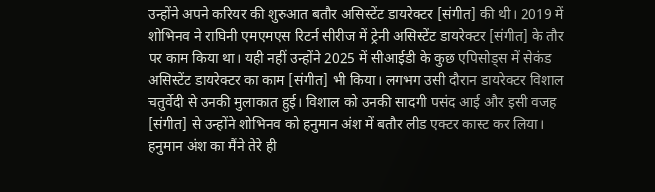उन्होंने अपने करियर की शुरुआत बतौर असिस्टेंट डायरेक्टर [संगीत] की थी। 2019 में शोभिनव ने राघिनी एमएमएस रिटर्न सीरीज में ट्रेनी असिस्टेंट डायरेक्टर [संगीत] के तौर पर काम किया था। यही नहीं उन्होंने 2025 में सीआईडी के कुछ एपिसोड्स में सेकंड असिस्टेंट डायरेक्टर का काम [संगीत] भी किया। लगभग उसी दौरान डायरेक्टर विशाल चतुर्वेदी से उनकी मुलाकात हुई। विशाल को उनकी सादगी पसंद आई और इसी वजह [संगीत] से उन्होंने शोभिनव को हनुमान अंश में बतौर लीड एक्टर कास्ट कर लिया। हनुमान अंश का मैंने तेरे ही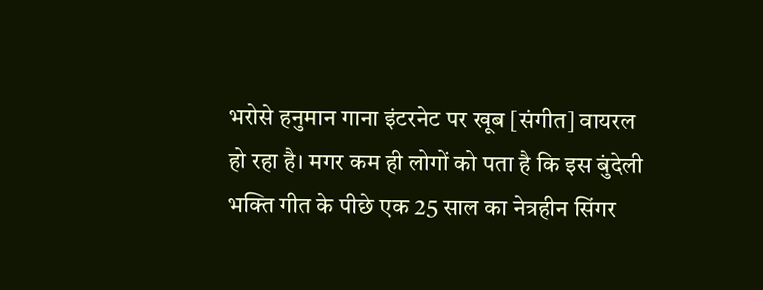भरोसे हनुमान गाना इंटरनेट पर खूब [संगीत] वायरल हो रहा है। मगर कम ही लोगों को पता है कि इस बुंदेली भक्ति गीत के पीछे एक 25 साल का नेत्रहीन सिंगर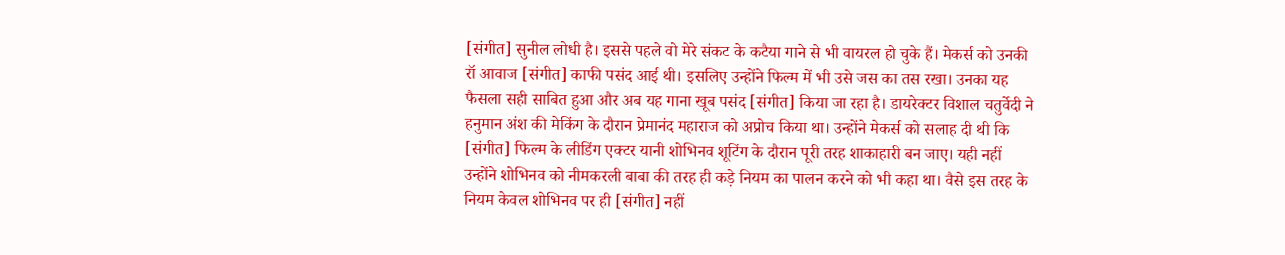[संगीत] सुनील लोधी है। इससे पहले वो मेरे संकट के कटैया गाने से भी वायरल हो चुके हैं। मेकर्स को उनकी रॉ आवाज [संगीत] काफी पसंद आई थी। इसलिए उन्होंने फिल्म में भी उसे जस का तस रखा। उनका यह फैसला सही साबित हुआ और अब यह गाना खूब पसंद [संगीत] किया जा रहा है। डायरेक्टर विशाल चतुर्वेदी ने हनुमान अंश की मेकिंग के दौरान प्रेमानंद महाराज को अप्रोच किया था। उन्होंने मेकर्स को सलाह दी थी कि [संगीत] फिल्म के लीडिंग एक्टर यानी शोभिनव शूटिंग के दौरान पूरी तरह शाकाहारी बन जाए। यही नहीं उन्होंने शोभिनव को नीमकरली बाबा की तरह ही कड़े नियम का पालन करने को भी कहा था। वैसे इस तरह के नियम केवल शोभिनव पर ही [संगीत] नहीं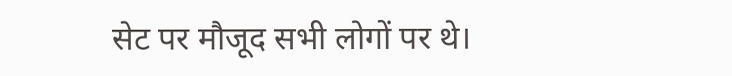सेट पर मौजूद सभी लोगों पर थे।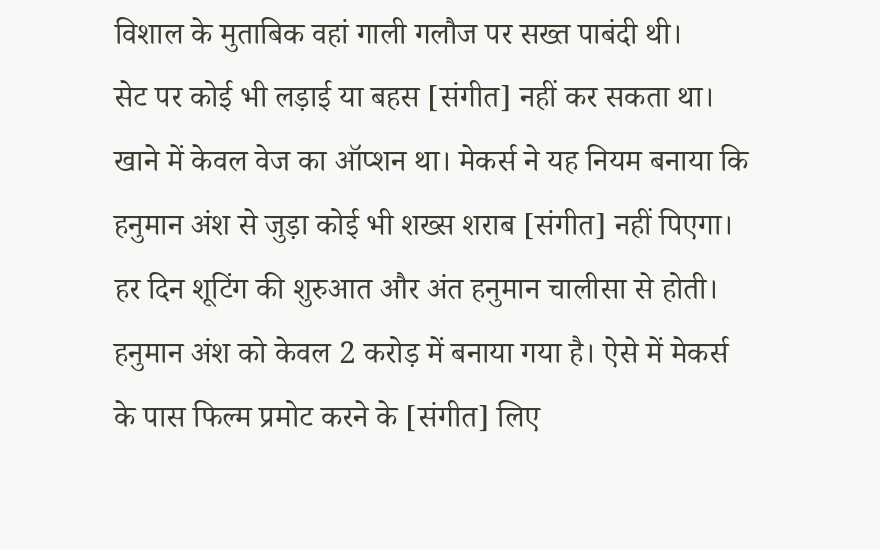विशाल के मुताबिक वहां गाली गलौज पर सख्त पाबंदी थी।
सेट पर कोई भी लड़ाई या बहस [संगीत] नहीं कर सकता था। खाने में केवल वेज का ऑप्शन था। मेकर्स ने यह नियम बनाया कि हनुमान अंश से जुड़ा कोई भी शख्स शराब [संगीत] नहीं पिएगा। हर दिन शूटिंग की शुरुआत और अंत हनुमान चालीसा से होती। हनुमान अंश को केवल 2 करोड़ में बनाया गया है। ऐसे में मेकर्स के पास फिल्म प्रमोट करने के [संगीत] लिए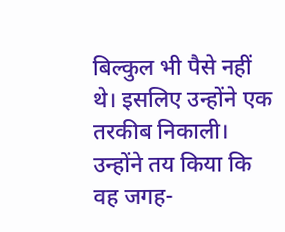बिल्कुल भी पैसे नहीं थे। इसलिए उन्होंने एक तरकीब निकाली।
उन्होंने तय किया कि वह जगह-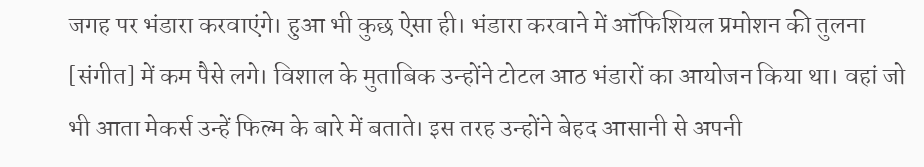जगह पर भंडारा करवाएंगे। हुआ भी कुछ ऐसा ही। भंडारा करवाने में ऑफिशियल प्रमोशन की तुलना [संगीत] में कम पैसे लगे। विशाल के मुताबिक उन्होंने टोटल आठ भंडारों का आयोजन किया था। वहां जो भी आता मेकर्स उन्हें फिल्म के बारे में बताते। इस तरह उन्होंने बेहद आसानी से अपनी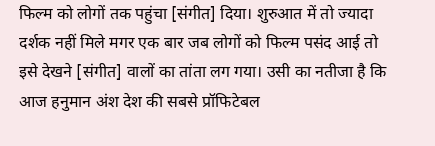फिल्म को लोगों तक पहुंचा [संगीत] दिया। शुरुआत में तो ज्यादा दर्शक नहीं मिले मगर एक बार जब लोगों को फिल्म पसंद आई तो इसे देखने [संगीत] वालों का तांता लग गया। उसी का नतीजा है कि आज हनुमान अंश देश की सबसे प्रॉफिटेबल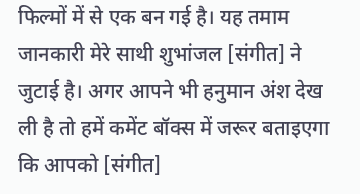फिल्मों में से एक बन गई है। यह तमाम जानकारी मेरे साथी शुभांजल [संगीत] ने जुटाई है। अगर आपने भी हनुमान अंश देख ली है तो हमें कमेंट बॉक्स में जरूर बताइएगा कि आपको [संगीत]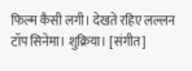फिल्म कैसी लगी। देखते रहिए लल्लन टॉप सिनेमा। शुक्रिया। [संगीत]